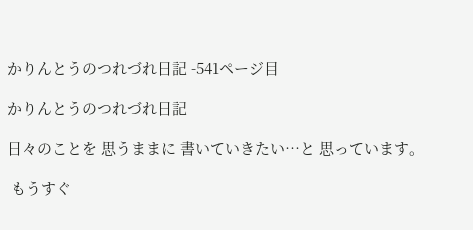かりんとうのつれづれ日記 -541ページ目

かりんとうのつれづれ日記

日々のことを 思うままに 書いていきたい…と 思っています。

 もうすぐ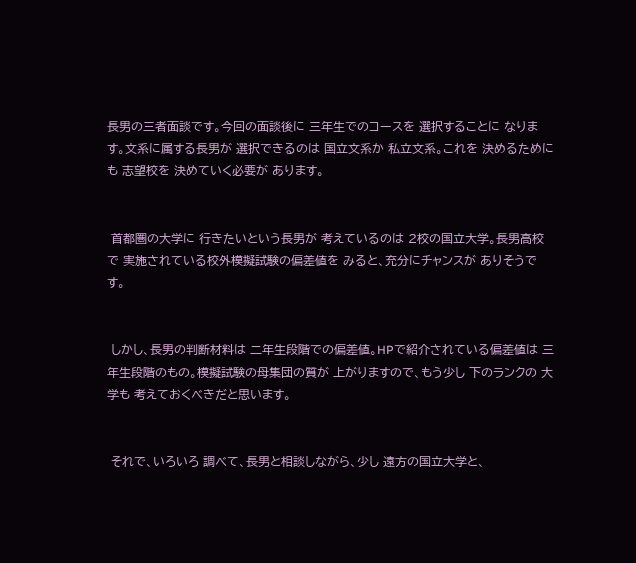長男の三者面談です。今回の面談後に 三年生でのコースを 選択することに なります。文系に属する長男が 選択できるのは 国立文系か 私立文系。これを 決めるためにも 志望校を 決めていく必要が あります。


 首都圏の大学に 行きたいという長男が 考えているのは 2校の国立大学。長男高校で 実施されている校外模擬試験の偏差値を みると、充分にチャンスが ありそうです。


 しかし、長男の判断材料は 二年生段階での偏差値。HPで紹介されている偏差値は 三年生段階のもの。模擬試験の母集団の質が 上がりますので、もう少し 下のランクの 大学も 考えておくべきだと思います。


 それで、いろいろ 調べて、長男と相談しながら、少し 遠方の国立大学と、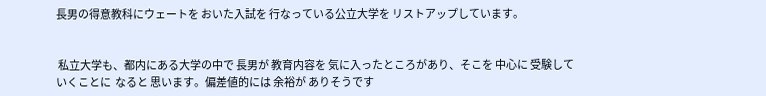長男の得意教科にウェートを おいた入試を 行なっている公立大学を リストアップしています。


 私立大学も、都内にある大学の中で 長男が 教育内容を 気に入ったところがあり、そこを 中心に 受験していくことに  なると 思います。偏差値的には 余裕が ありそうです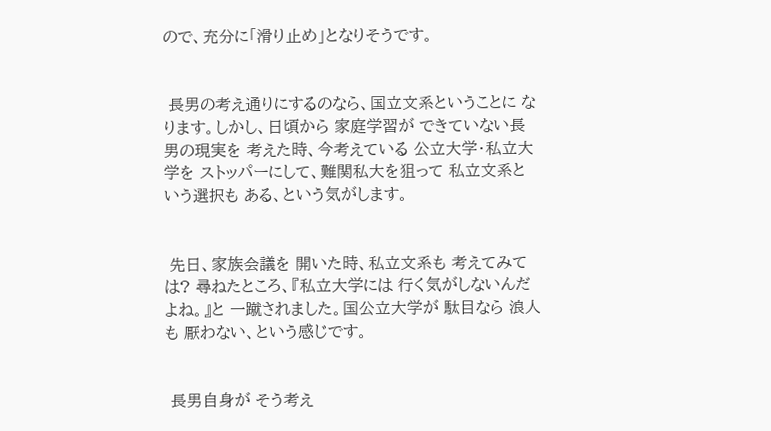ので、充分に「滑り止め」となりそうです。


 長男の考え通りにするのなら、国立文系ということに なります。しかし、日頃から 家庭学習が できていない長男の現実を 考えた時、今考えている 公立大学・私立大学を ストッパーにして、難関私大を狙って 私立文系という選択も ある、という気がします。


 先日、家族会議を 開いた時、私立文系も 考えてみては? 尋ねたところ、『私立大学には 行く気がしないんだよね。』と 一蹴されました。国公立大学が 駄目なら 浪人も 厭わない、という感じです。


 長男自身が そう考え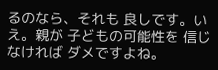るのなら、それも 良しです。いえ。親が 子どもの可能性を 信じなければ ダメですよね。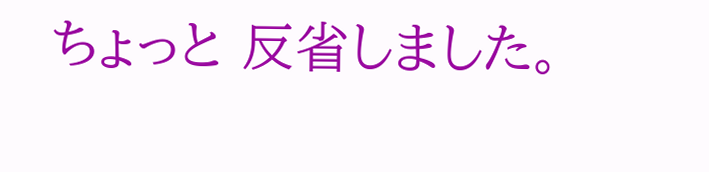ちょっと 反省しました。